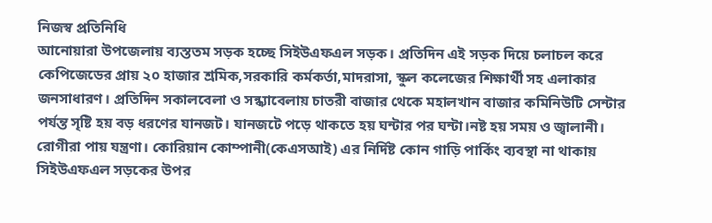নিজস্ব প্রতিনিধি
আনোয়ারা উপজেলায় ব্যস্ততম সড়ক হচ্ছে সিইউএফএল সড়ক। প্রতিদিন এই সড়ক দিয়ে চলাচল করে কেপিজেডের প্রায় ২০ হাজার শ্রমিক,সরকারি কর্মকর্তা,মাদরাসা, স্কুল কলেজের শিক্ষার্থী সহ এলাকার জনসাধারণ। প্রতিদিন সকালবেলা ও সন্ধ্যাবেলায় চাতরী বাজার থেকে মহালখান বাজার কমিনিউটি সেন্টার পর্যন্ত সৃষ্টি হয় বড় ধরণের যানজট। যানজটে পড়ে থাকতে হয় ঘন্টার পর ঘন্টা।নষ্ট হয় সময় ও জ্বালানী। রোগীরা পায় যন্ত্রণা। কোরিয়ান কোম্পানী(কেএসআই) এর নির্দিষ্ট কোন গাড়ি পার্কিং ব্যবস্থা না থাকায় সিইউএফএল সড়কের উপর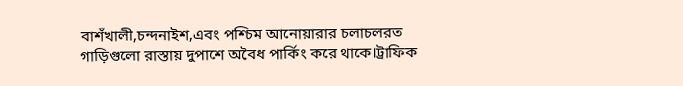বাশঁখালী,চন্দনাইশ,এবং পশ্চিম আনোয়ারার চলাচলরত গাড়িগুলো রাস্তায় দুপাশে অবৈধ পার্কিং করে থাকে।ট্রাফিক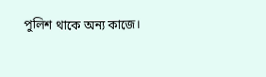পুলিশ থাকে অন্য কাজে।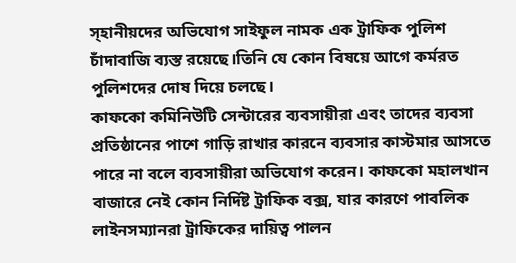স্হানীয়দের অভিযোগ সাইফুল নামক এক ট্রাফিক পুলিশ চাঁদাবাজি ব্যস্ত রয়েছে।তিনি যে কোন বিষয়ে আগে কর্মরত পুলিশদের দোষ দিয়ে চলছে।
কাফকো কমিনিউটি সেন্টারের ব্যবসায়ীরা এবং তাদের ব্যবসা প্রতিষ্ঠানের পাশে গাড়ি রাখার কারনে ব্যবসার কাস্টমার আসতে পারে না বলে ব্যবসায়ীরা অভিযোগ করেন। কাফকো মহালখান বাজারে নেই কোন নির্দিষ্ট ট্রাফিক বক্স, যার কারণে পাবলিক লাইনসম্যানরা ট্রাফিকের দায়িত্ব পালন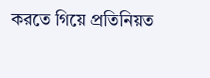করতে গিয়ে প্রতিনিয়ত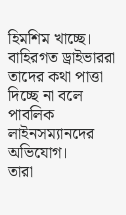হিমশিম খাচ্ছে। বাহিরগত ড্রাইভাররা তাদের কথা পাত্তা দিচ্ছে না বলে পাবলিক লাইনসম্যানদের অভিযোগ।
তারা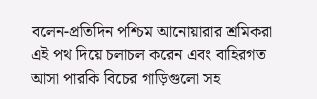বলেন-প্রতিদিন পশ্চিম আনোয়ারার শ্রমিকরা এই পথ দিয়ে চলাচল করেন এবং বাহিরগত আসা পারকি বিচের গাড়িগুলো সহ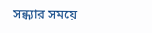সন্ধ্যার সময়ে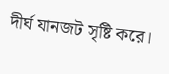দীর্ঘ যানজট সৃষ্টি করে।